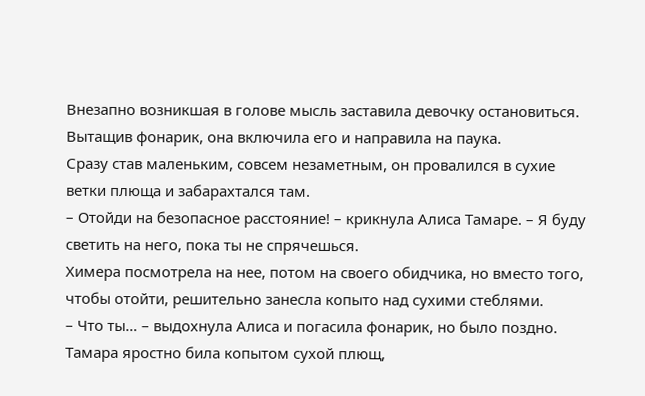Внезапно возникшая в голове мысль заставила девочку остановиться. Вытащив фонарик, она включила его и направила на паука.
Сразу став маленьким, совсем незаметным, он провалился в сухие ветки плюща и забарахтался там.
– Отойди на безопасное расстояние! – крикнула Алиса Тамаре. – Я буду светить на него, пока ты не спрячешься.
Химера посмотрела на нее, потом на своего обидчика, но вместо того, чтобы отойти, решительно занесла копыто над сухими стеблями.
– Что ты… – выдохнула Алиса и погасила фонарик, но было поздно.
Тамара яростно била копытом сухой плющ,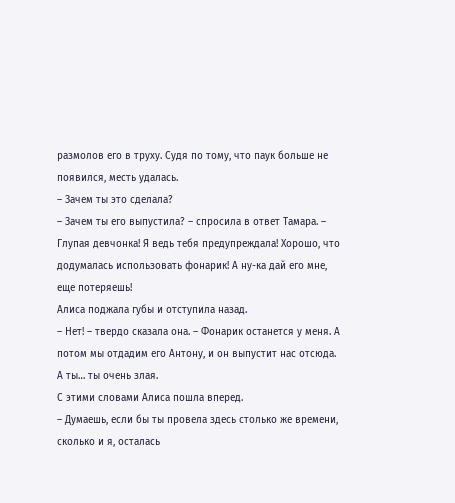размолов его в труху. Судя по тому, что паук больше не появился, месть удалась.
– Зачем ты это сделала?
– Зачем ты его выпустила? – спросила в ответ Тамара. – Глупая девчонка! Я ведь тебя предупреждала! Хорошо, что додумалась использовать фонарик! А ну-ка дай его мне, еще потеряешь!
Алиса поджала губы и отступила назад.
– Нет! – твердо сказала она. – Фонарик останется у меня. А потом мы отдадим его Антону, и он выпустит нас отсюда. А ты… ты очень злая.
С этими словами Алиса пошла вперед.
– Думаешь, если бы ты провела здесь столько же времени, сколько и я, осталась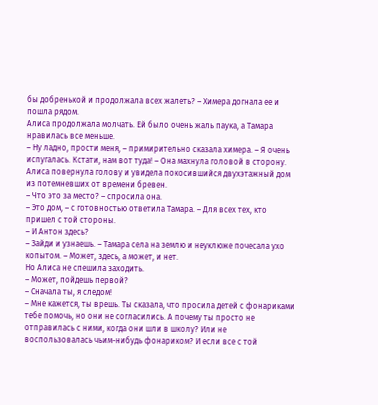бы добренькой и продолжала всех жалеть? – Химера догнала ее и пошла рядом.
Алиса продолжала молчать. Ей было очень жаль паука, а Тамара нравилась все меньше.
– Ну ладно, прости меня, – примирительно сказала химера. – Я очень испугалась. Кстати, нам вот туда! – Она махнула головой в сторону.
Алиса повернула голову и увидела покосившийся двухэтажный дом из потемневших от времени бревен.
– Что это за место? – спросила она.
– Это дом, – с готовностью ответила Тамара. – Для всех тех, кто пришел с той стороны.
– И Антон здесь?
– Зайди и узнаешь. – Тамара села на землю и неуклюже почесала ухо копытом. – Может, здесь, а может, и нет.
Но Алиса не спешила заходить.
– Может, пойдешь первой?
– Сначала ты, я следом!
– Мне кажется, ты врешь. Ты сказала, что просила детей с фонариками тебе помочь, но они не согласились. А почему ты просто не отправилась с ними, когда они шли в школу? Или не воспользовалась чьим-нибудь фонариком? И если все с той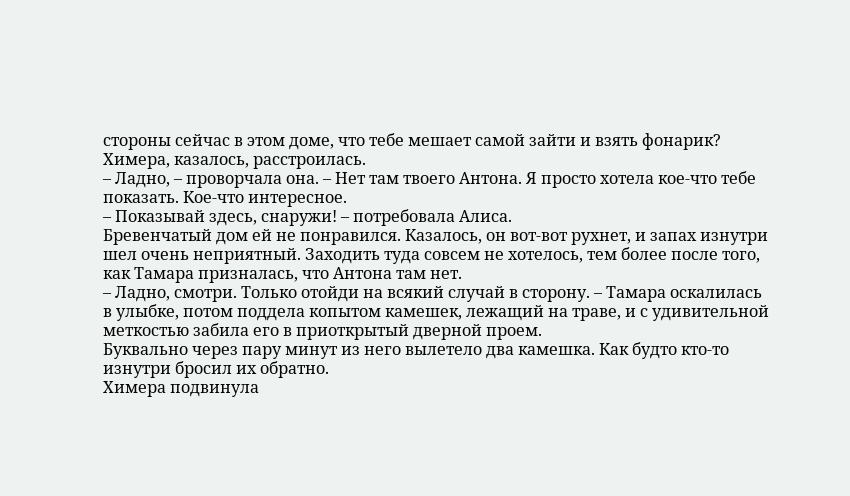стороны сейчас в этом доме, что тебе мешает самой зайти и взять фонарик?
Химера, казалось, расстроилась.
– Ладно, – проворчала она. – Нет там твоего Антона. Я просто хотела кое-что тебе показать. Кое-что интересное.
– Показывай здесь, снаружи! – потребовала Алиса.
Бревенчатый дом ей не понравился. Казалось, он вот-вот рухнет, и запах изнутри шел очень неприятный. Заходить туда совсем не хотелось, тем более после того, как Тамара призналась, что Антона там нет.
– Ладно, смотри. Только отойди на всякий случай в сторону. – Тамара оскалилась в улыбке, потом поддела копытом камешек, лежащий на траве, и с удивительной меткостью забила его в приоткрытый дверной проем.
Буквально через пару минут из него вылетело два камешка. Как будто кто-то изнутри бросил их обратно.
Химера подвинула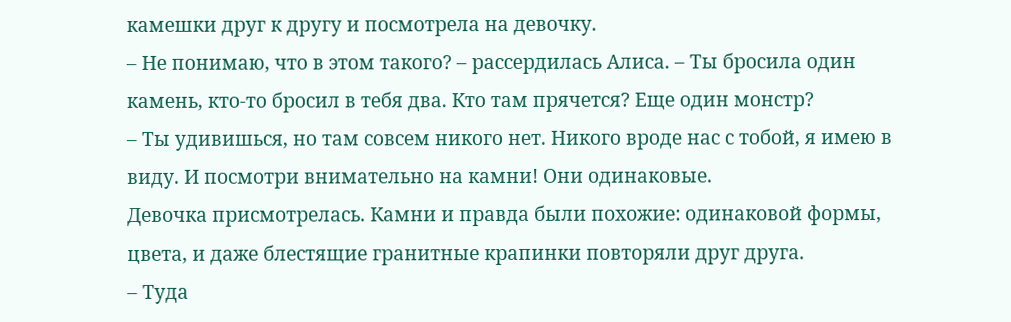камешки друг к другу и посмотрела на девочку.
– Не понимаю, что в этом такого? – рассердилась Алиса. – Ты бросила один камень, кто-то бросил в тебя два. Кто там прячется? Еще один монстр?
– Ты удивишься, но там совсем никого нет. Никого вроде нас с тобой, я имею в виду. И посмотри внимательно на камни! Они одинаковые.
Девочка присмотрелась. Камни и правда были похожие: одинаковой формы, цвета, и даже блестящие гранитные крапинки повторяли друг друга.
– Туда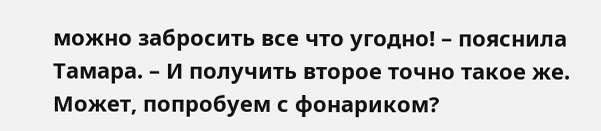можно забросить все что угодно! – пояснила Тамара. – И получить второе точно такое же. Может, попробуем с фонариком?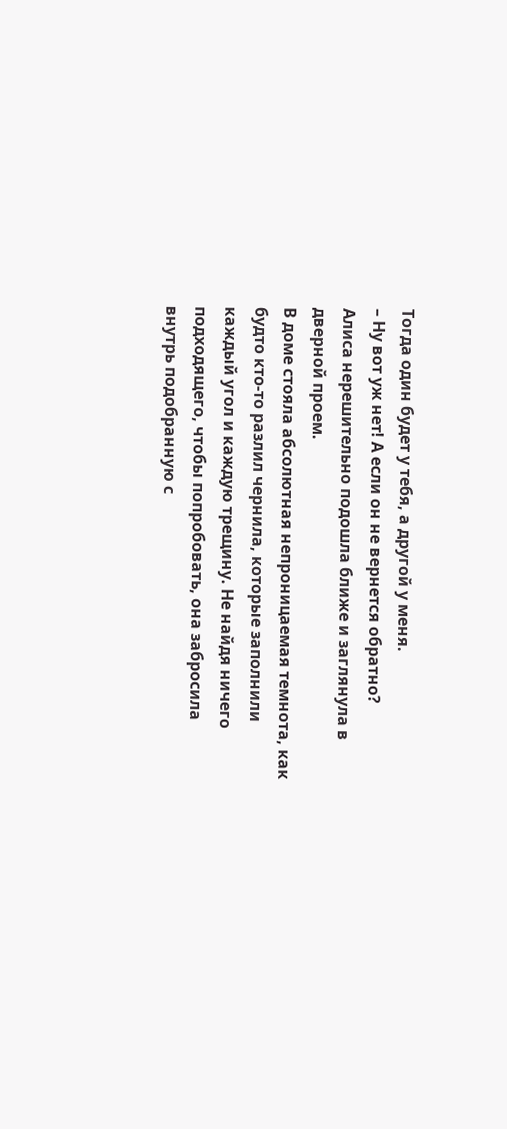Тогда один будет у тебя, а другой у меня.
– Ну вот уж нет! А если он не вернется обратно?
Алиса нерешительно подошла ближе и заглянула в дверной проем.
В доме стояла абсолютная непроницаемая темнота, как будто кто-то разлил чернила, которые заполнили каждый угол и каждую трещину. Не найдя ничего подходящего, чтобы попробовать, она забросила внутрь подобранную с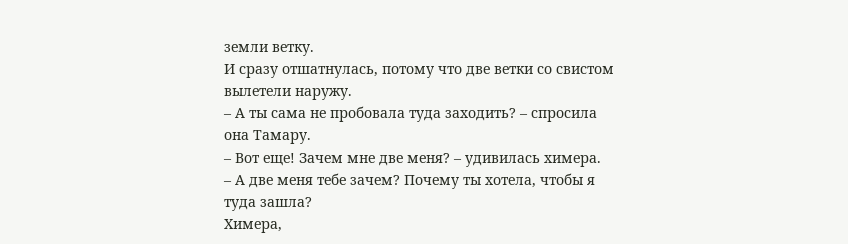земли ветку.
И сразу отшатнулась, потому что две ветки со свистом вылетели наружу.
– А ты сама не пробовала туда заходить? – спросила она Тамару.
– Вот еще! Зачем мне две меня? – удивилась химера.
– А две меня тебе зачем? Почему ты хотела, чтобы я туда зашла?
Химера,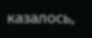казалось,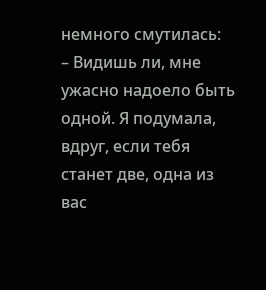немного смутилась:
– Видишь ли, мне ужасно надоело быть одной. Я подумала, вдруг, если тебя станет две, одна из вас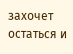захочет остаться и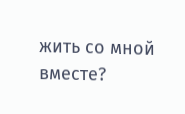жить со мной вместе?